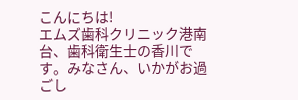こんにちは!
エムズ歯科クリニック港南台、歯科衛生士の香川です。みなさん、いかがお過ごし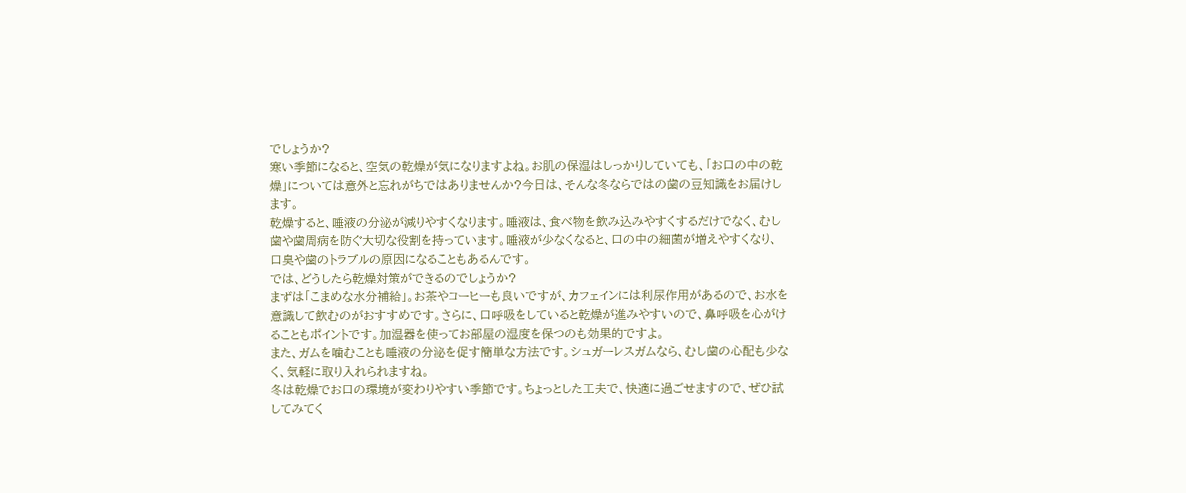でしょうか?
寒い季節になると、空気の乾燥が気になりますよね。お肌の保湿はしっかりしていても、「お口の中の乾燥」については意外と忘れがちではありませんか?今日は、そんな冬ならではの歯の豆知識をお届けします。
乾燥すると、唾液の分泌が減りやすくなります。唾液は、食べ物を飲み込みやすくするだけでなく、むし歯や歯周病を防ぐ大切な役割を持っています。唾液が少なくなると、口の中の細菌が増えやすくなり、口臭や歯のトラブルの原因になることもあるんです。
では、どうしたら乾燥対策ができるのでしょうか?
まずは「こまめな水分補給」。お茶やコーヒーも良いですが、カフェインには利尿作用があるので、お水を意識して飲むのがおすすめです。さらに、口呼吸をしていると乾燥が進みやすいので、鼻呼吸を心がけることもポイントです。加湿器を使ってお部屋の湿度を保つのも効果的ですよ。
また、ガムを噛むことも唾液の分泌を促す簡単な方法です。シュガーレスガムなら、むし歯の心配も少なく、気軽に取り入れられますね。
冬は乾燥でお口の環境が変わりやすい季節です。ちょっとした工夫で、快適に過ごせますので、ぜひ試してみてく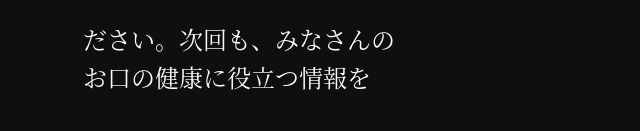ださい。次回も、みなさんのお口の健康に役立つ情報を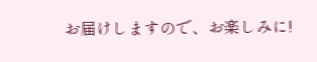お届けしますので、お楽しみに!